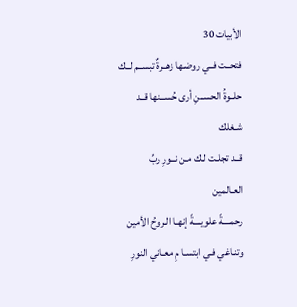الأبيات 30
فتحــت فــي روضـها زهــرةٌ تبســم لــك
حلــوةُ الحســنِ أرى حُســنها قــد شـغلك
قــد تجلـت لـك مـن نــورِ ربِّ العـالمين
رحمــــةً علويــــةً إنهـا الـروحُ الأمين
وتنـاغي فـي ابتسـا مِ معـاني النورِ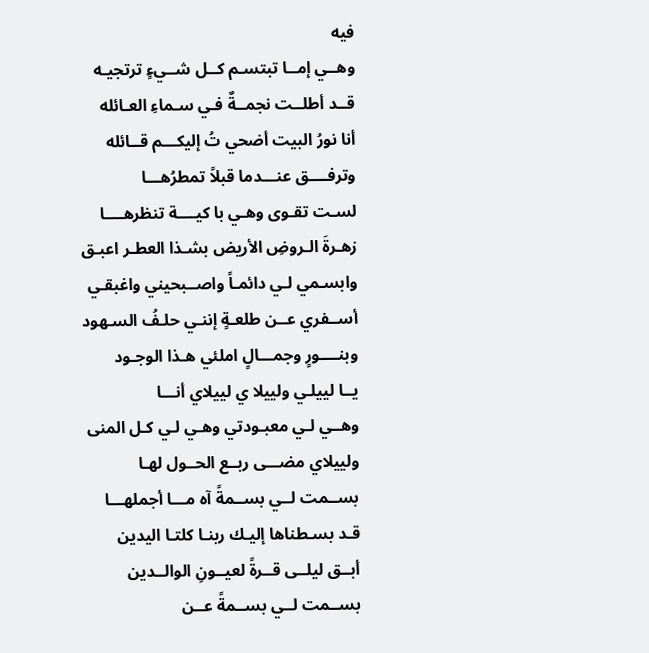فيه
وهــي إمــا تبتسـم كــل شــيءٍ ترتجيـه
قــد أطلــت نجمــةٌ فـي سـماءِ العـائله
أنا نورُ البيت أضحي تُ إليكـــم قــائله
وترفــــق عنـــدما قبلاً تمطرُهـــا
لسـت تقـوى وهـي با كيــــة تنظرهــــا
زهـرةَ الـروضِ الأريض بشـذا العطـر اعبـق
وابسـمي لـي دائمـاً واصــبحيني واغبقـي
أســفري عــن طلعـةٍ إننـي حلـفُ السـهود
وبنــــورٍ وجمـــالٍ املئي هـذا الوجـود
يــا لييلـي ولييلا ي لييلاي أنـــا
وهــي لـي معبـودتي وهـي لـي كـل المنى
ولييلاي مضـــى ربــع الحــول لهـا
بســمت لــي بســمةً آه مـــا أجملهـــا
قـد بسـطناها إليـك ربنـا كلتـا اليدين
أبــق ليلــى قــرةً لعيــونِ الوالــدين
بســمت لــي بســمةً عــن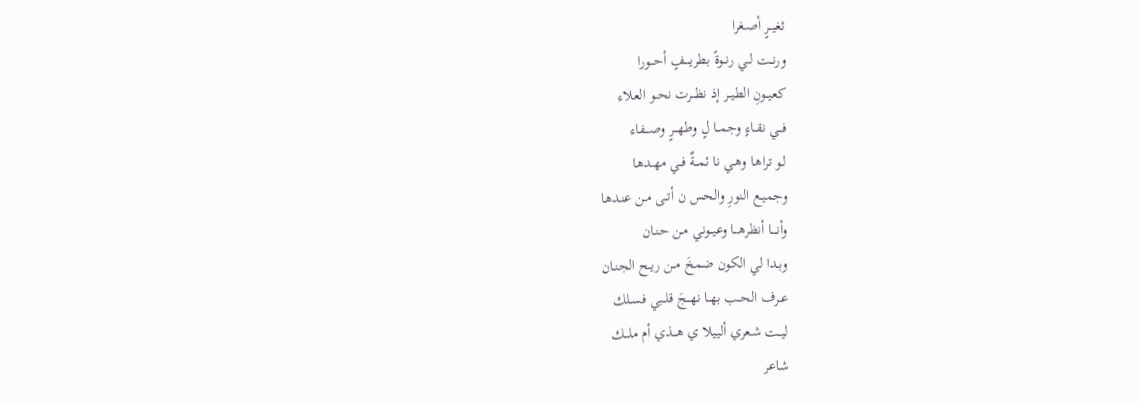ثغيــرٍ أصـغرا
ورنــت لــي رنــوةً بطريــــفٍ أحـــورا
كعيــونِ الطيــر إذ نظــرت نحــو العلاء
فــي نقــاءٍ وجمــا لٍ وطهـــرٍ وصـــفاء
لـو تراهـا وهـي نا ئمــةٌ فــي مهــدها
وجميـع النورِ والحس ن أتــى مـن عنـدها
وأنــــا أنظرهـــا وعيــوني مـن حنـان
وبـدا لي الكون ضمخَ مــن ريــح الجنـان
عــرف الحــب بهــا نهــجَ قلــبي فسـلك
ليــت شـعري ألييلا ي هـــذي أم ملـــك
شاعر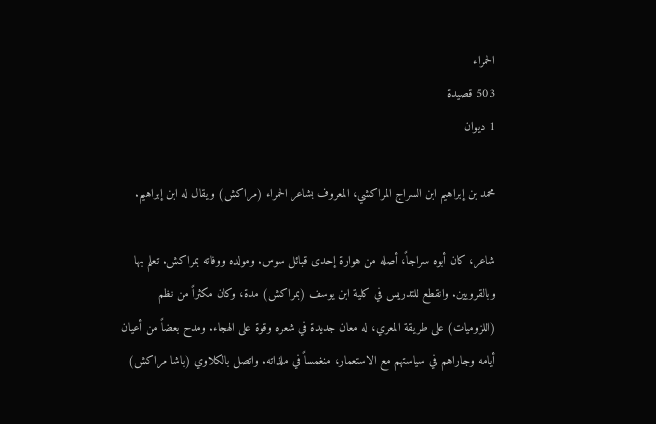الحمراء
503 قصيدة
1 ديوان

محمد بن إبراهيم ابن السراج المراكشي، المعروف بشاعر الحمراء (مراكش) ويقال له ابن إبراهيم.

شاعر، كان أبوه سراجاً، أصله من هوارة إحدى قبائل سوس. ومولده ووفاته بمراكش. تعلم بها وبالقرويين. وانقطع للتدريس في كلية ابن يوسف (بمراكش) مدة، وكان مكثراً من نظم (اللزوميات) على طريقة المعري، له معان جديدة في شعره وقوة على الهجاء. ومدح بعضاً من أعيان أيامه وجاراهم في سياستهم مع الاستعمار، منغمساً في ملذاته. واتصل بالكلاوي (باشا مراكش)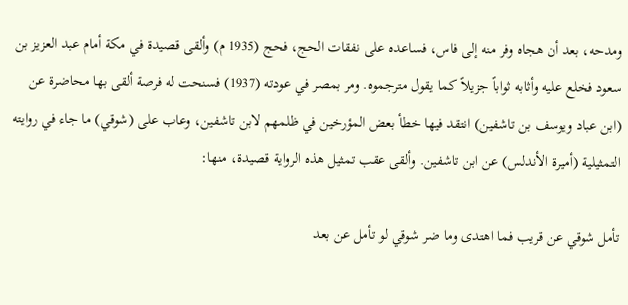ومدحه، بعد أن هجاه وفر منه إلى فاس، فساعده على نفقات الحج، فحج (1935 م) وألقى قصيدة في مكة أمام عبد العزيز بن سعود فخلع عليه وأثابه ثواباً جزيلاً كما يقول مترجموه. ومر بمصر في عودته (1937) فسنحت له فرصة ألقى بها محاضرة عن (ابن عباد ويوسف بن تاشفين) انتقد فيها خطأ بعض المؤرخين في ظلمهم لابن تاشفين، وعاب على (شوقي) ما جاء في روايته التمثيلية (أميرة الأندلس) عن ابن تاشفين. وألقى عقب تمثيل هذه الرواية قصيدة، منها:

تأمل شوقي عن قريب فما اهتدى وما ضر شوقي لو تأمل عن بعد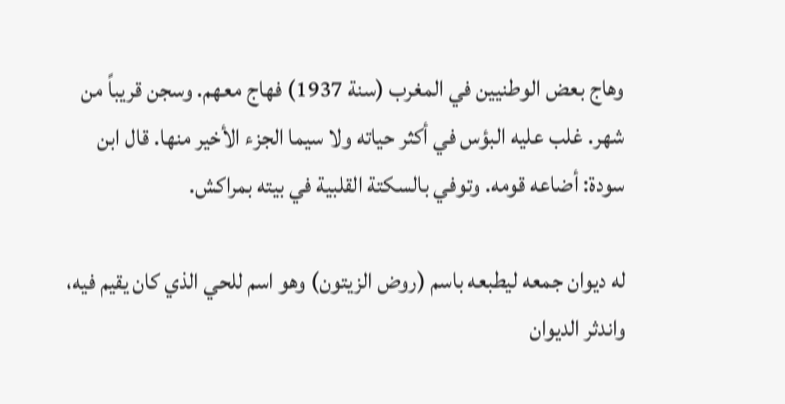وهاج بعض الوطنيين في المغرب (سنة 1937) فهاج معهم. وسجن قريباً من شهر. غلب عليه البؤس في أكثر حياته ولا سيما الجزء الأخير منها. قال ابن سودة: أضاعه قومه. وتوفي بالسكتة القلبية في بيته بمراكش.

له ديوان جمعه ليطبعه باسم (روض الزيتون) وهو اسم للحي الذي كان يقيم فيه، واندثر الديوان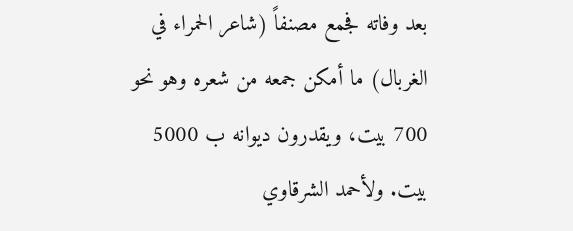بعد وفاته فجمع مصنفاً (شاعر الحمراء في الغربال) ما أمكن جمعه من شعره وهو نحو 700 بيت، ويقدرون ديوانه ب 5000 بيت. ولأحمد الشرقاوي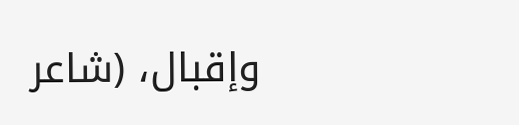وإقبال، (شاعر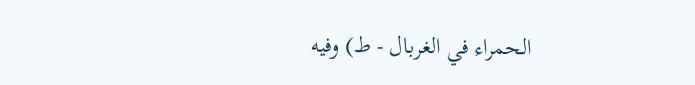الحمراء في الغربال - ط) وفيه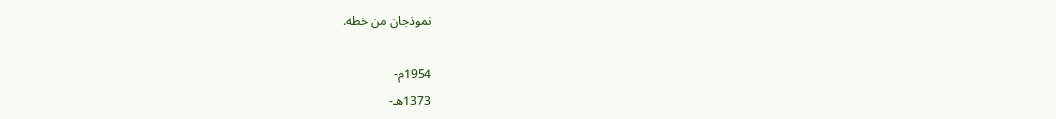نموذجان من خطه.

1954م-
1373هـ-